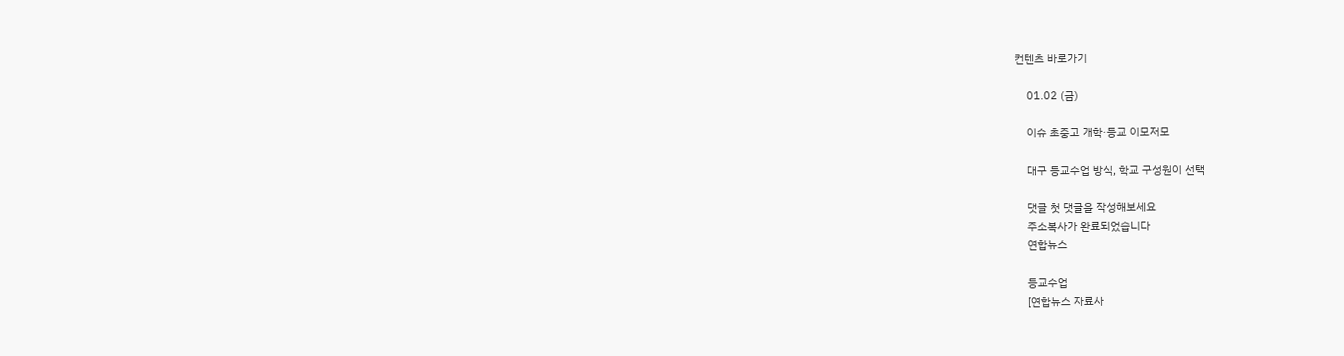컨텐츠 바로가기

    01.02 (금)

    이슈 초중고 개학·등교 이모저모

    대구 등교수업 방식, 학교 구성원이 선택

    댓글 첫 댓글을 작성해보세요
    주소복사가 완료되었습니다
    연합뉴스

    등교수업
    [연합뉴스 자료사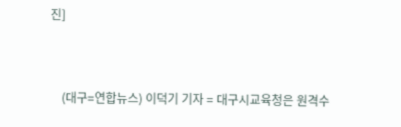진]



    (대구=연합뉴스) 이덕기 기자 = 대구시교육청은 원격수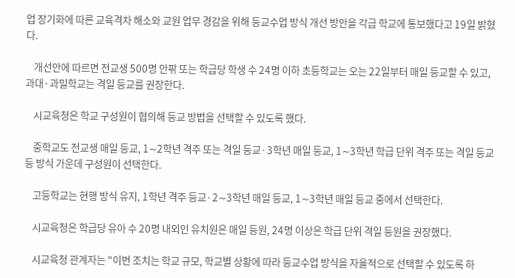업 장기화에 따른 교육격차 해소와 교원 업무 경감을 위해 등교수업 방식 개선 방안을 각급 학교에 통보했다고 19일 밝혔다.

    개선안에 따르면 전교생 500명 안팎 또는 학급당 학생 수 24명 이하 초등학교는 오는 22일부터 매일 등교할 수 있고, 과대·과밀학교는 격일 등교를 권장한다.

    시교육청은 학교 구성원이 협의해 등교 방법을 선택할 수 있도록 했다.

    중학교도 전교생 매일 등교, 1∼2학년 격주 또는 격일 등교·3학년 매일 등교, 1∼3학년 학급 단위 격주 또는 격일 등교 등 방식 가운데 구성원이 선택한다.

    고등학교는 현행 방식 유지, 1학년 격주 등교·2∼3학년 매일 등교, 1∼3학년 매일 등교 중에서 선택한다.

    시교육청은 학급당 유아 수 20명 내외인 유치원은 매일 등원, 24명 이상은 학급 단위 격일 등원을 권장했다.

    시교육청 관계자는 "이번 조치는 학교 규모, 학교별 상황에 따라 등교수업 방식을 자율적으로 선택할 수 있도록 하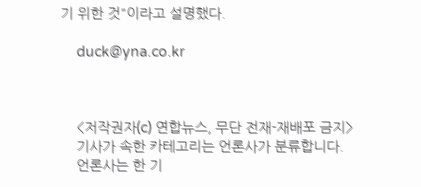기 위한 것"이라고 설명했다.

    duck@yna.co.kr



    <저작권자(c) 연합뉴스, 무단 전재-재배포 금지>
    기사가 속한 카테고리는 언론사가 분류합니다.
    언론사는 한 기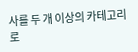사를 두 개 이상의 카테고리로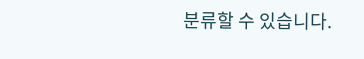분류할 수 있습니다.